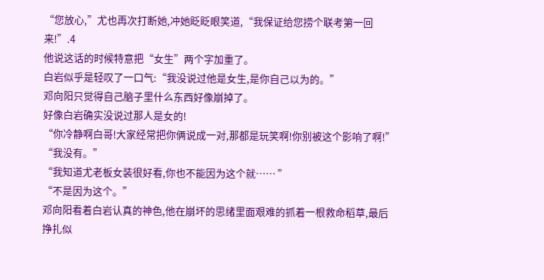“您放心,”尤也再次打断她,冲她眨眨眼笑道,“我保证给您捞个联考第一回来!”.4
他说这话的时候特意把“女生”两个字加重了。
白岩似乎是轻叹了一口气:“我没说过他是女生,是你自己以为的。”
邓向阳只觉得自己脑子里什么东西好像崩掉了。
好像白岩确实没说过那人是女的!
“你冷静啊白哥!大家经常把你俩说成一对,那都是玩笑啊!你别被这个影响了啊!”
“我没有。”
“我知道尤老板女装很好看,你也不能因为这个就…… ”
“不是因为这个。”
邓向阳看着白岩认真的神色,他在崩坏的思绪里面艰难的抓着一根救命稻草,最后挣扎似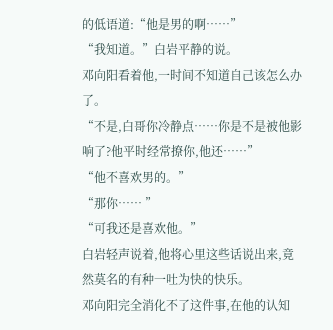的低语道:“他是男的啊……”
“我知道。”白岩平静的说。
邓向阳看着他,一时间不知道自己该怎么办了。
“不是,白哥你冷静点……你是不是被他影响了?他平时经常撩你,他还……”
“他不喜欢男的。”
“那你…… ”
“可我还是喜欢他。”
白岩轻声说着,他将心里这些话说出来,竟然莫名的有种一吐为快的快乐。
邓向阳完全消化不了这件事,在他的认知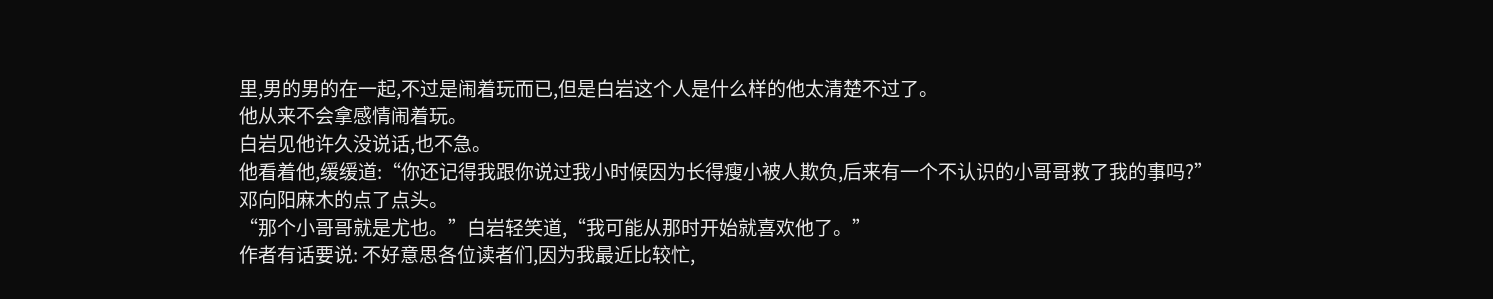里,男的男的在一起,不过是闹着玩而已,但是白岩这个人是什么样的他太清楚不过了。
他从来不会拿感情闹着玩。
白岩见他许久没说话,也不急。
他看着他,缓缓道:“你还记得我跟你说过我小时候因为长得瘦小被人欺负,后来有一个不认识的小哥哥救了我的事吗?”
邓向阳麻木的点了点头。
“那个小哥哥就是尤也。”白岩轻笑道,“我可能从那时开始就喜欢他了。”
作者有话要说: 不好意思各位读者们,因为我最近比较忙,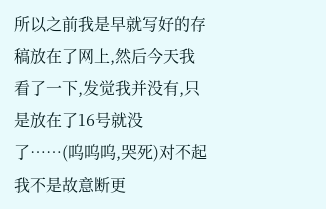所以之前我是早就写好的存稿放在了网上,然后今天我看了一下,发觉我并没有,只是放在了16号就没了……(呜呜呜,哭死)对不起我不是故意断更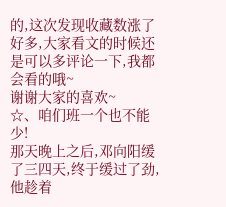的,这次发现收藏数涨了好多,大家看文的时候还是可以多评论一下,我都会看的哦~
谢谢大家的喜欢~
☆、咱们班一个也不能少!
那天晚上之后,邓向阳缓了三四天,终于缓过了劲,他趁着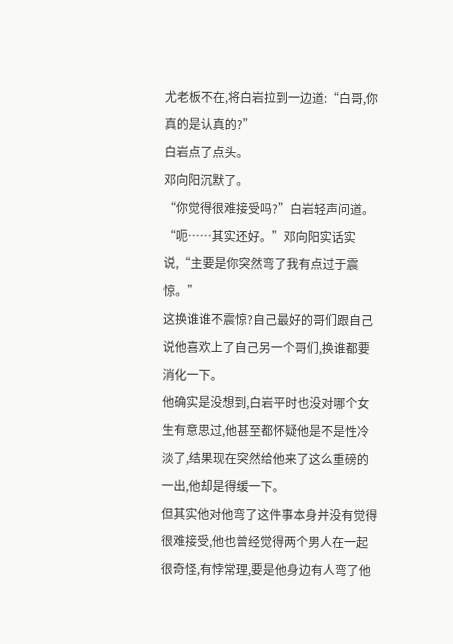尤老板不在,将白岩拉到一边道:“白哥,你真的是认真的?”
白岩点了点头。
邓向阳沉默了。
“你觉得很难接受吗?”白岩轻声问道。
“呃……其实还好。”邓向阳实话实说,“主要是你突然弯了我有点过于震惊。”
这换谁谁不震惊?自己最好的哥们跟自己说他喜欢上了自己另一个哥们,换谁都要消化一下。
他确实是没想到,白岩平时也没对哪个女生有意思过,他甚至都怀疑他是不是性冷淡了,结果现在突然给他来了这么重磅的一出,他却是得缓一下。
但其实他对他弯了这件事本身并没有觉得很难接受,他也曾经觉得两个男人在一起很奇怪,有悖常理,要是他身边有人弯了他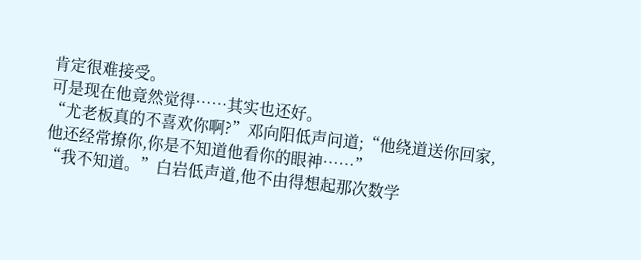肯定很难接受。
可是现在他竟然觉得……其实也还好。
“尤老板真的不喜欢你啊?”邓向阳低声问道;“他绕道送你回家,他还经常撩你,你是不知道他看你的眼神……”
“我不知道。”白岩低声道,他不由得想起那次数学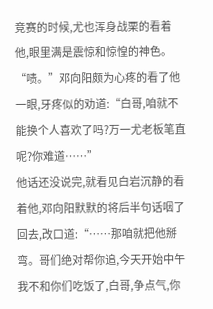竞赛的时候,尤也浑身战栗的看着他,眼里满是震惊和惊惶的神色。
“啧。”邓向阳颇为心疼的看了他一眼,牙疼似的劝道:“白哥,咱就不能换个人喜欢了吗?万一尤老板笔直呢?你难道……”
他话还没说完,就看见白岩沉静的看着他,邓向阳默默的将后半句话咽了回去,改口道:“……那咱就把他掰弯。哥们绝对帮你追,今天开始中午我不和你们吃饭了,白哥,争点气,你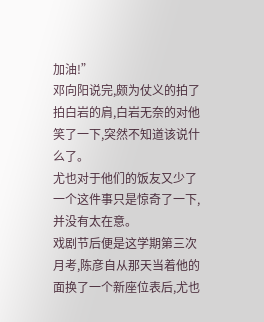加油!”
邓向阳说完,颇为仗义的拍了拍白岩的肩,白岩无奈的对他笑了一下,突然不知道该说什么了。
尤也对于他们的饭友又少了一个这件事只是惊奇了一下,并没有太在意。
戏剧节后便是这学期第三次月考,陈彦自从那天当着他的面换了一个新座位表后,尤也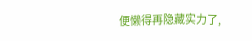便懒得再隐藏实力了,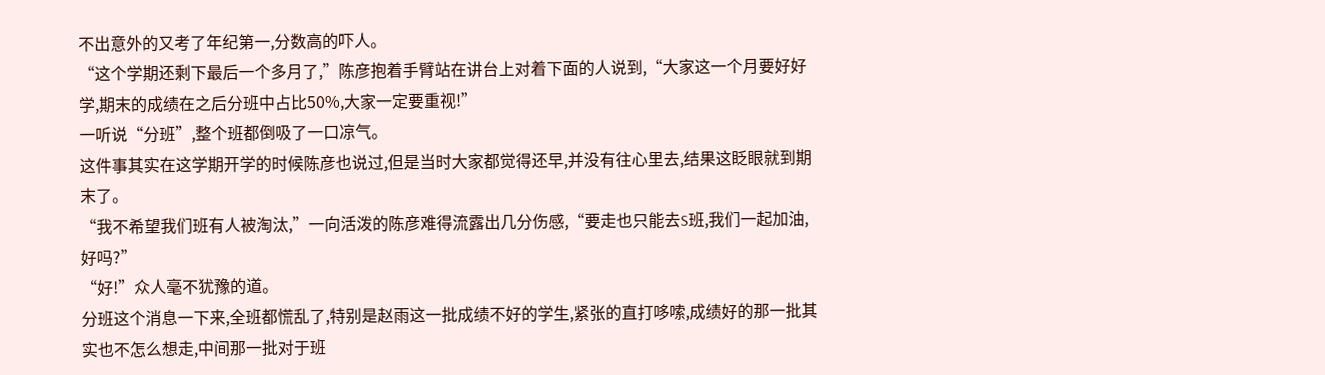不出意外的又考了年纪第一,分数高的吓人。
“这个学期还剩下最后一个多月了,”陈彦抱着手臂站在讲台上对着下面的人说到,“大家这一个月要好好学,期末的成绩在之后分班中占比50%,大家一定要重视!”
一听说“分班”,整个班都倒吸了一口凉气。
这件事其实在这学期开学的时候陈彦也说过,但是当时大家都觉得还早,并没有往心里去,结果这眨眼就到期末了。
“我不希望我们班有人被淘汰,”一向活泼的陈彦难得流露出几分伤感,“要走也只能去S班,我们一起加油,好吗?”
“好!”众人毫不犹豫的道。
分班这个消息一下来,全班都慌乱了,特别是赵雨这一批成绩不好的学生,紧张的直打哆嗦,成绩好的那一批其实也不怎么想走,中间那一批对于班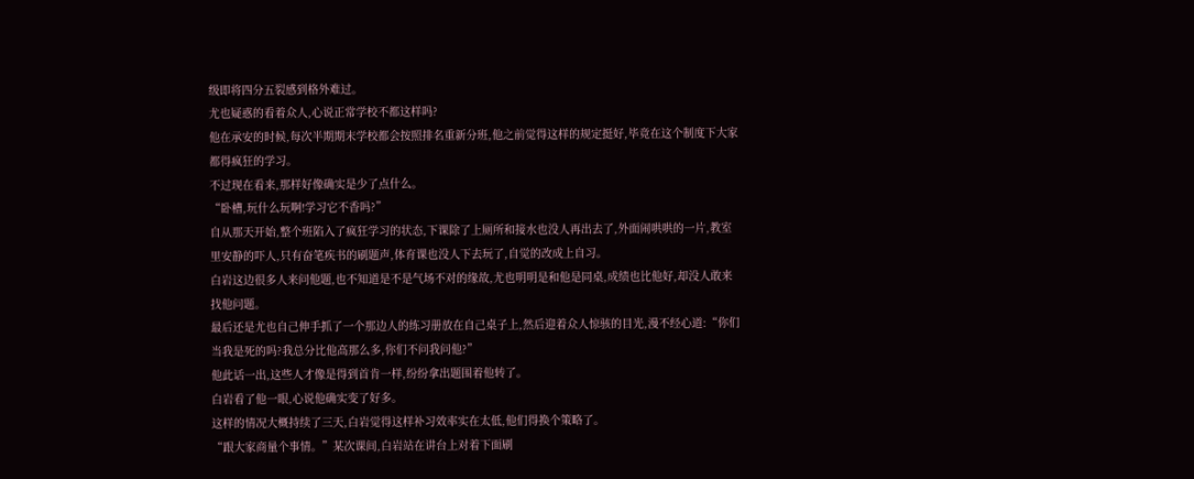级即将四分五裂感到格外难过。
尤也疑惑的看着众人,心说正常学校不都这样吗?
他在承安的时候,每次半期期末学校都会按照排名重新分班,他之前觉得这样的规定挺好,毕竟在这个制度下大家都得疯狂的学习。
不过现在看来,那样好像确实是少了点什么。
“卧槽,玩什么玩啊!学习它不香吗?”
自从那天开始,整个班陷入了疯狂学习的状态,下课除了上厕所和接水也没人再出去了,外面闹哄哄的一片,教室里安静的吓人,只有奋笔疾书的刷题声,体育课也没人下去玩了,自觉的改成上自习。
白岩这边很多人来问他题,也不知道是不是气场不对的缘故,尤也明明是和他是同桌,成绩也比他好,却没人敢来找他问题。
最后还是尤也自己伸手抓了一个那边人的练习册放在自己桌子上,然后迎着众人惊骇的目光,漫不经心道:“你们当我是死的吗?我总分比他高那么多,你们不问我问他?”
他此话一出,这些人才像是得到首肯一样,纷纷拿出题围着他转了。
白岩看了他一眼,心说他确实变了好多。
这样的情况大概持续了三天,白岩觉得这样补习效率实在太低,他们得换个策略了。
“跟大家商量个事情。”某次课间,白岩站在讲台上对着下面刷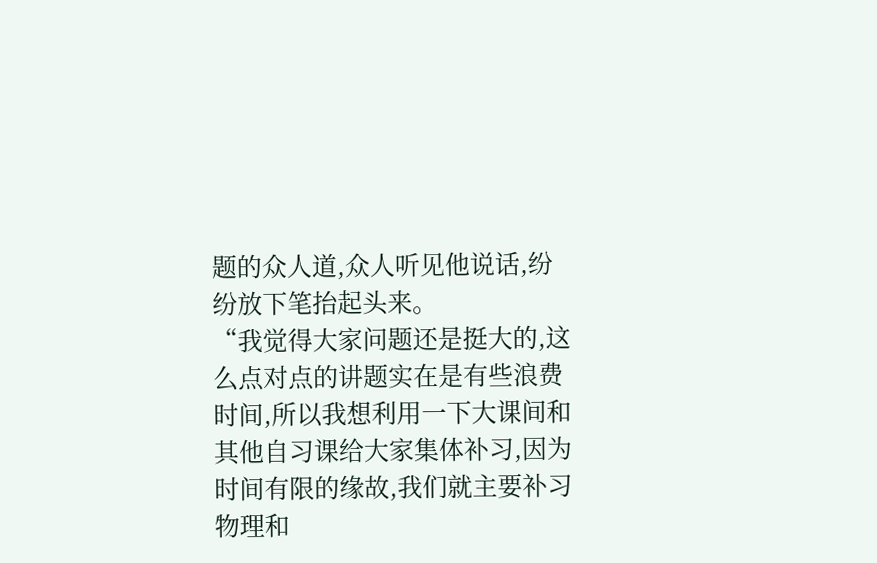题的众人道,众人听见他说话,纷纷放下笔抬起头来。
“我觉得大家问题还是挺大的,这么点对点的讲题实在是有些浪费时间,所以我想利用一下大课间和其他自习课给大家集体补习,因为时间有限的缘故,我们就主要补习物理和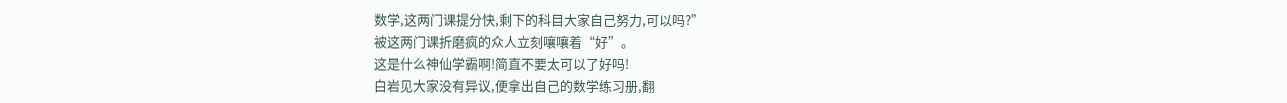数学,这两门课提分快,剩下的科目大家自己努力,可以吗?”
被这两门课折磨疯的众人立刻嚷嚷着“好”。
这是什么神仙学霸啊!简直不要太可以了好吗!
白岩见大家没有异议,便拿出自己的数学练习册,翻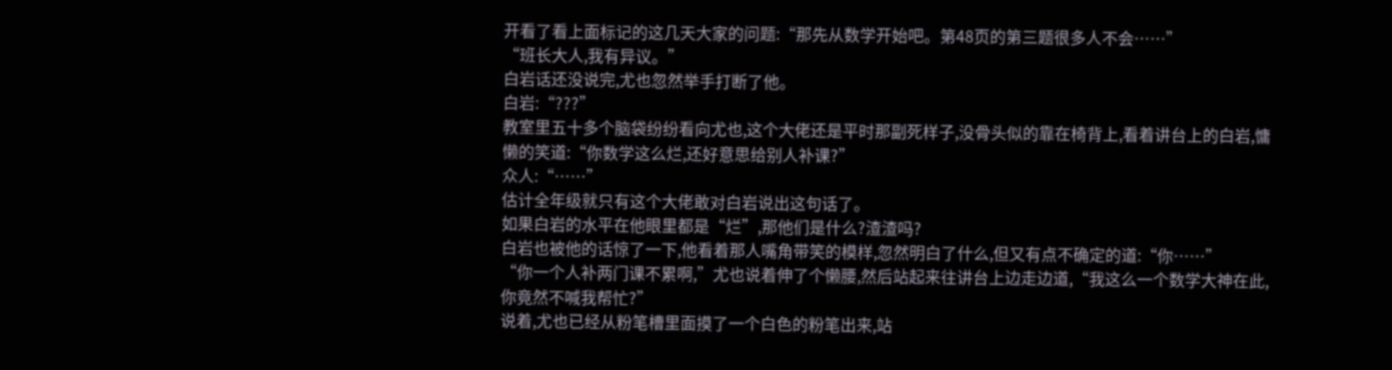开看了看上面标记的这几天大家的问题:“那先从数学开始吧。第48页的第三题很多人不会……”
“班长大人,我有异议。”
白岩话还没说完,尤也忽然举手打断了他。
白岩:“???”
教室里五十多个脑袋纷纷看向尤也,这个大佬还是平时那副死样子,没骨头似的靠在椅背上,看着讲台上的白岩,慵懒的笑道:“你数学这么烂,还好意思给别人补课?”
众人:“……”
估计全年级就只有这个大佬敢对白岩说出这句话了。
如果白岩的水平在他眼里都是“烂”,那他们是什么?渣渣吗?
白岩也被他的话惊了一下,他看着那人嘴角带笑的模样,忽然明白了什么,但又有点不确定的道:“你……”
“你一个人补两门课不累啊,”尤也说着伸了个懒腰,然后站起来往讲台上边走边道,“我这么一个数学大神在此,你竟然不喊我帮忙?”
说着,尤也已经从粉笔槽里面摸了一个白色的粉笔出来,站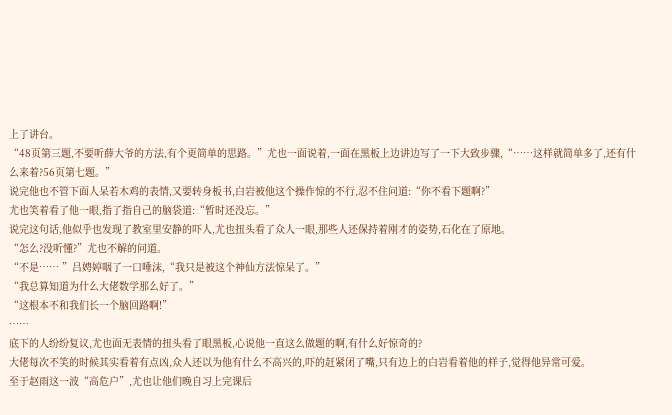上了讲台。
“48页第三题,不要听薛大爷的方法,有个更简单的思路。”尤也一面说着,一面在黑板上边讲边写了一下大致步骤,“……这样就简单多了,还有什么来着?56页第七题。”
说完他也不管下面人呆若木鸡的表情,又要转身板书,白岩被他这个操作惊的不行,忍不住问道:“你不看下题啊?”
尤也笑着看了他一眼,指了指自己的脑袋道:“暂时还没忘。”
说完这句话,他似乎也发现了教室里安静的吓人,尤也扭头看了众人一眼,那些人还保持着刚才的姿势,石化在了原地。
“怎么?没听懂?”尤也不解的问道。
“不是…… ”吕娉婷咽了一口唾沫,“我只是被这个神仙方法惊呆了。”
“我总算知道为什么大佬数学那么好了。”
“这根本不和我们长一个脑回路啊!”
……
底下的人纷纷复议,尤也面无表情的扭头看了眼黑板,心说他一直这么做题的啊,有什么好惊奇的?
大佬每次不笑的时候其实看着有点凶,众人还以为他有什么不高兴的,吓的赶紧闭了嘴,只有边上的白岩看着他的样子,觉得他异常可爱。
至于赵雨这一波“高危户”,尤也让他们晚自习上完课后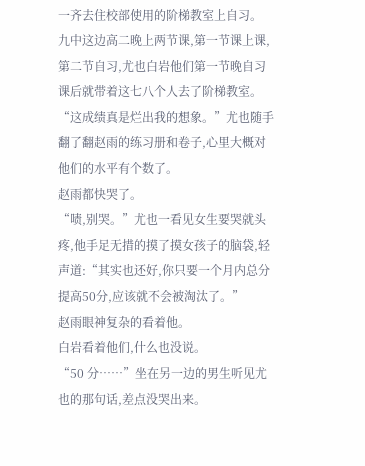一齐去住校部使用的阶梯教室上自习。
九中这边高二晚上两节课,第一节课上课,第二节自习,尤也白岩他们第一节晚自习课后就带着这七八个人去了阶梯教室。
“这成绩真是烂出我的想象。”尤也随手翻了翻赵雨的练习册和卷子,心里大概对他们的水平有个数了。
赵雨都快哭了。
“啧,别哭。”尤也一看见女生要哭就头疼,他手足无措的摸了摸女孩子的脑袋,轻声道:“其实也还好,你只要一个月内总分提高50分,应该就不会被淘汰了。”
赵雨眼神复杂的看着他。
白岩看着他们,什么也没说。
“50 分……”坐在另一边的男生听见尤也的那句话,差点没哭出来。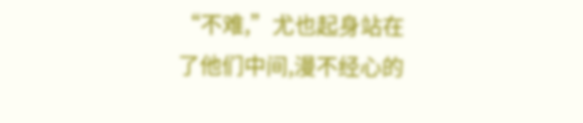“不难,”尤也起身站在了他们中间,漫不经心的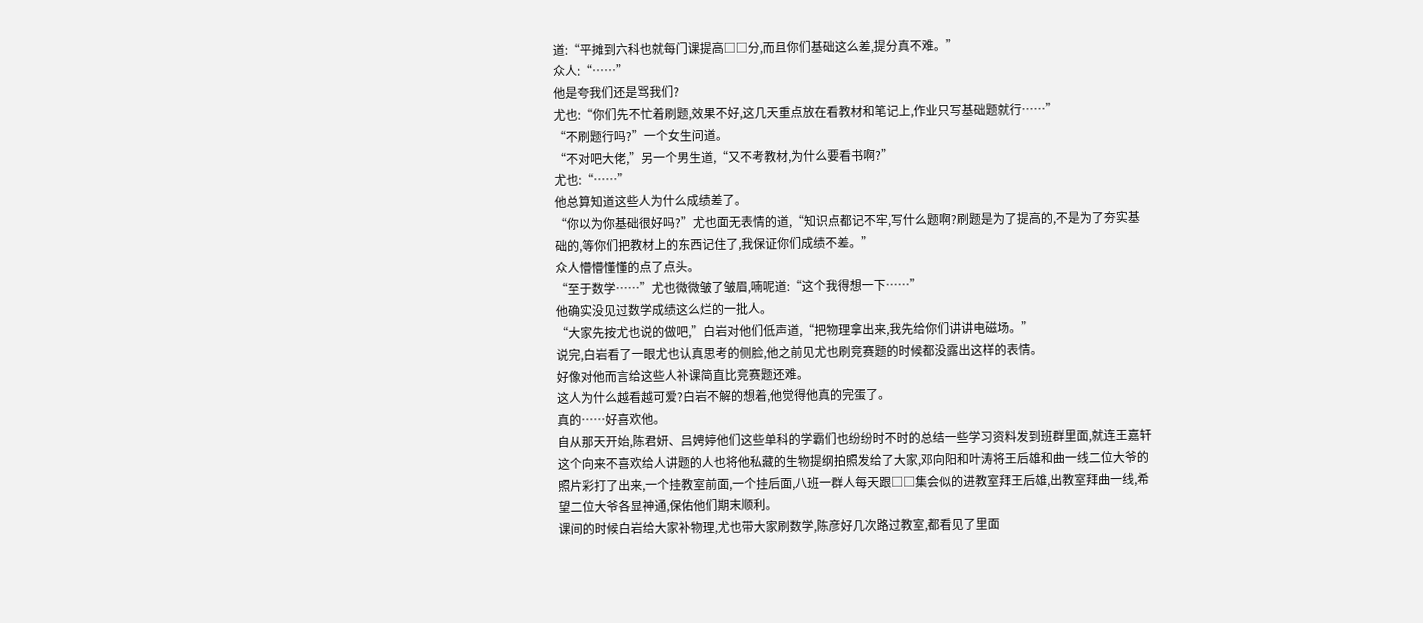道:“平摊到六科也就每门课提高□□分,而且你们基础这么差,提分真不难。”
众人:“……”
他是夸我们还是骂我们?
尤也:“你们先不忙着刷题,效果不好,这几天重点放在看教材和笔记上,作业只写基础题就行……”
“不刷题行吗?”一个女生问道。
“不对吧大佬,”另一个男生道,“又不考教材,为什么要看书啊?”
尤也:“……”
他总算知道这些人为什么成绩差了。
“你以为你基础很好吗?”尤也面无表情的道,“知识点都记不牢,写什么题啊?刷题是为了提高的,不是为了夯实基础的,等你们把教材上的东西记住了,我保证你们成绩不差。”
众人懵懵懂懂的点了点头。
“至于数学……”尤也微微皱了皱眉,喃呢道:“这个我得想一下……”
他确实没见过数学成绩这么烂的一批人。
“大家先按尤也说的做吧,”白岩对他们低声道,“把物理拿出来,我先给你们讲讲电磁场。”
说完,白岩看了一眼尤也认真思考的侧脸,他之前见尤也刷竞赛题的时候都没露出这样的表情。
好像对他而言给这些人补课简直比竞赛题还难。
这人为什么越看越可爱?白岩不解的想着,他觉得他真的完蛋了。
真的……好喜欢他。
自从那天开始,陈君妍、吕娉婷他们这些单科的学霸们也纷纷时不时的总结一些学习资料发到班群里面,就连王嘉轩这个向来不喜欢给人讲题的人也将他私藏的生物提纲拍照发给了大家,邓向阳和叶涛将王后雄和曲一线二位大爷的照片彩打了出来,一个挂教室前面,一个挂后面,八班一群人每天跟□□集会似的进教室拜王后雄,出教室拜曲一线,希望二位大爷各显神通,保佑他们期末顺利。
课间的时候白岩给大家补物理,尤也带大家刷数学,陈彦好几次路过教室,都看见了里面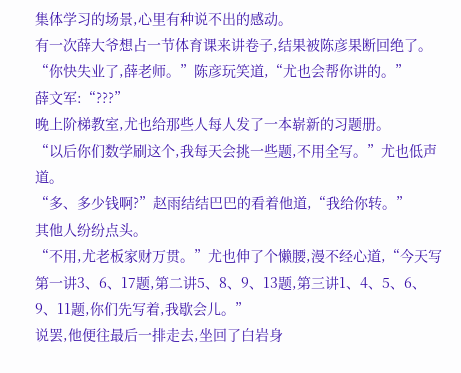集体学习的场景,心里有种说不出的感动。
有一次薛大爷想占一节体育课来讲卷子,结果被陈彦果断回绝了。
“你快失业了,薛老师。”陈彦玩笑道,“尤也会帮你讲的。”
薛文军:“???”
晚上阶梯教室,尤也给那些人每人发了一本崭新的习题册。
“以后你们数学刷这个,我每天会挑一些题,不用全写。”尤也低声道。
“多、多少钱啊?”赵雨结结巴巴的看着他道,“我给你转。”
其他人纷纷点头。
“不用,尤老板家财万贯。”尤也伸了个懒腰,漫不经心道,“今天写第一讲3、6、17题,第二讲5、8、9、13题,第三讲1、4、5、6、9、11题,你们先写着,我歇会儿。”
说罢,他便往最后一排走去,坐回了白岩身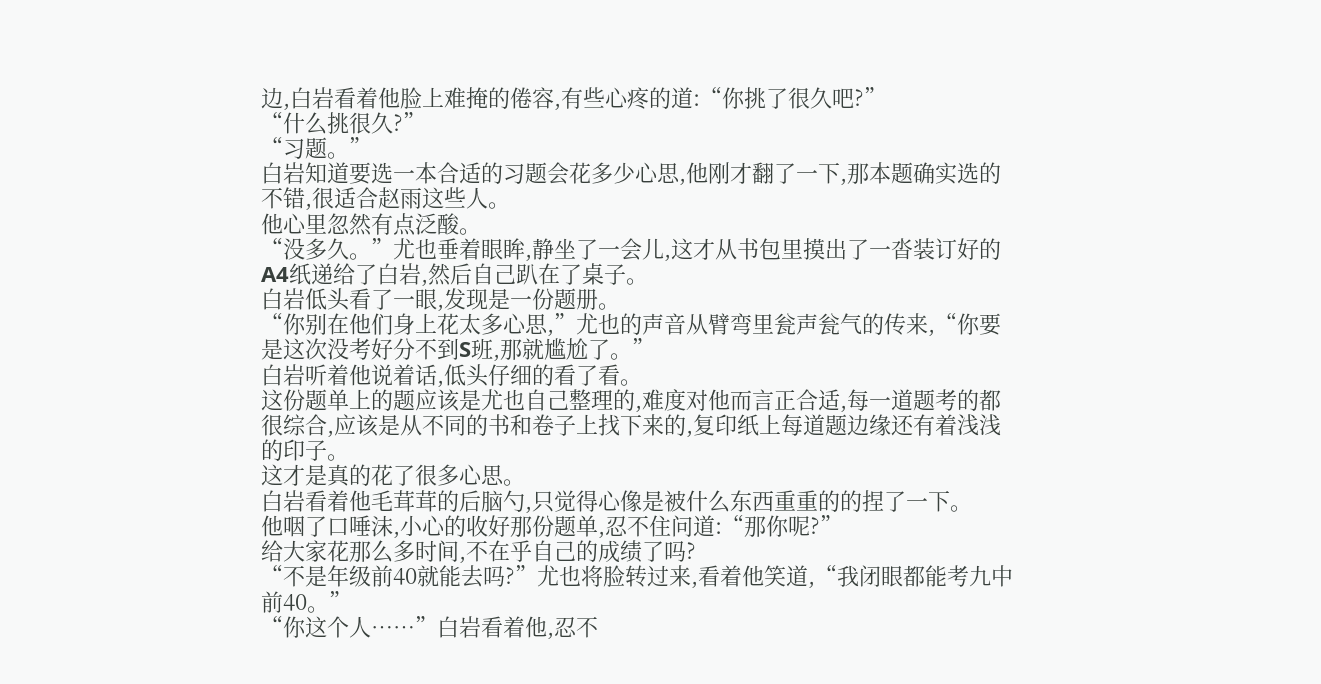边,白岩看着他脸上难掩的倦容,有些心疼的道:“你挑了很久吧?”
“什么挑很久?”
“习题。”
白岩知道要选一本合适的习题会花多少心思,他刚才翻了一下,那本题确实选的不错,很适合赵雨这些人。
他心里忽然有点泛酸。
“没多久。”尤也垂着眼眸,静坐了一会儿,这才从书包里摸出了一沓装订好的A4纸递给了白岩,然后自己趴在了桌子。
白岩低头看了一眼,发现是一份题册。
“你别在他们身上花太多心思,”尤也的声音从臂弯里瓮声瓮气的传来,“你要是这次没考好分不到S班,那就尴尬了。”
白岩听着他说着话,低头仔细的看了看。
这份题单上的题应该是尤也自己整理的,难度对他而言正合适,每一道题考的都很综合,应该是从不同的书和卷子上找下来的,复印纸上每道题边缘还有着浅浅的印子。
这才是真的花了很多心思。
白岩看着他毛茸茸的后脑勺,只觉得心像是被什么东西重重的的捏了一下。
他咽了口唾沫,小心的收好那份题单,忍不住问道:“那你呢?”
给大家花那么多时间,不在乎自己的成绩了吗?
“不是年级前40就能去吗?”尤也将脸转过来,看着他笑道,“我闭眼都能考九中前40。”
“你这个人……”白岩看着他,忍不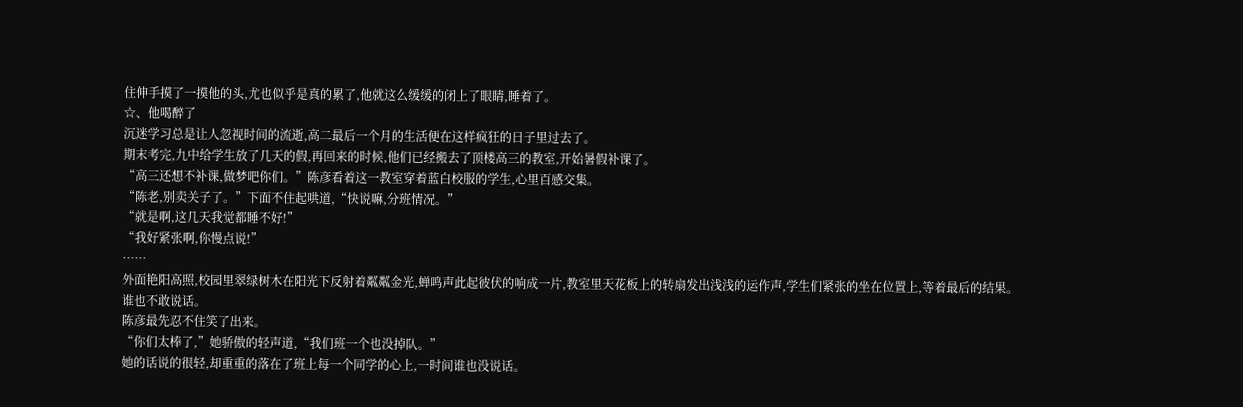住伸手摸了一摸他的头,尤也似乎是真的累了,他就这么缓缓的闭上了眼睛,睡着了。
☆、他喝醉了
沉迷学习总是让人忽视时间的流逝,高二最后一个月的生活便在这样疯狂的日子里过去了。
期末考完,九中给学生放了几天的假,再回来的时候,他们已经搬去了顶楼高三的教室,开始暑假补课了。
“高三还想不补课,做梦吧你们。”陈彦看着这一教室穿着蓝白校服的学生,心里百感交集。
“陈老,别卖关子了。”下面不住起哄道,“快说嘛,分班情况。”
“就是啊,这几天我觉都睡不好!”
“我好紧张啊,你慢点说!”
……
外面艳阳高照,校园里翠绿树木在阳光下反射着粼粼金光,蝉鸣声此起彼伏的响成一片,教室里天花板上的转扇发出浅浅的运作声,学生们紧张的坐在位置上,等着最后的结果。
谁也不敢说话。
陈彦最先忍不住笑了出来。
“你们太棒了,”她骄傲的轻声道,“我们班一个也没掉队。”
她的话说的很轻,却重重的落在了班上每一个同学的心上,一时间谁也没说话。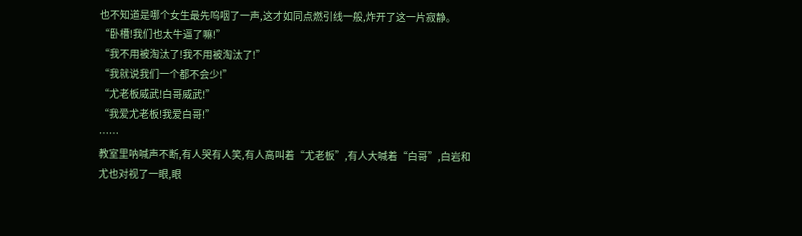也不知道是哪个女生最先呜咽了一声,这才如同点燃引线一般,炸开了这一片寂静。
“卧槽!我们也太牛逼了嘛!”
“我不用被淘汰了!我不用被淘汰了!”
“我就说我们一个都不会少!”
“尤老板威武!白哥威武!”
“我爱尤老板!我爱白哥!”
……
教室里呐喊声不断,有人哭有人笑,有人高叫着“尤老板”,有人大喊着“白哥”,白岩和尤也对视了一眼,眼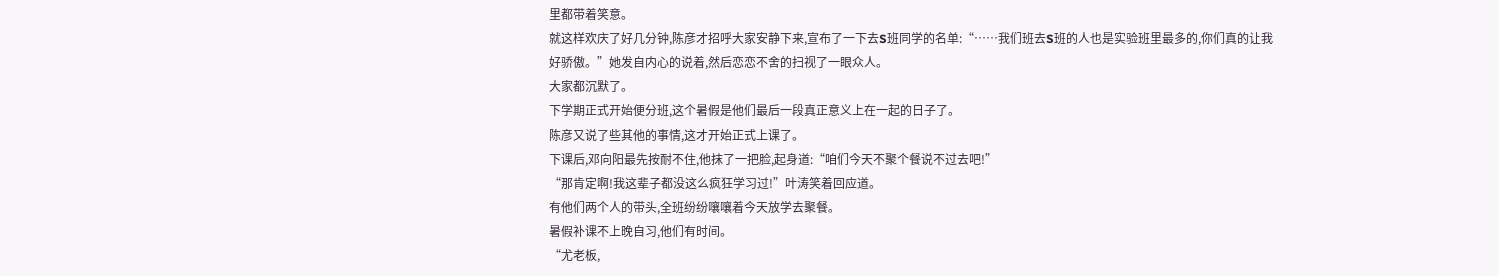里都带着笑意。
就这样欢庆了好几分钟,陈彦才招呼大家安静下来,宣布了一下去S班同学的名单:“……我们班去S班的人也是实验班里最多的,你们真的让我好骄傲。”她发自内心的说着,然后恋恋不舍的扫视了一眼众人。
大家都沉默了。
下学期正式开始便分班,这个暑假是他们最后一段真正意义上在一起的日子了。
陈彦又说了些其他的事情,这才开始正式上课了。
下课后,邓向阳最先按耐不住,他抹了一把脸,起身道:“咱们今天不聚个餐说不过去吧!”
“那肯定啊!我这辈子都没这么疯狂学习过!”叶涛笑着回应道。
有他们两个人的带头,全班纷纷嚷嚷着今天放学去聚餐。
暑假补课不上晚自习,他们有时间。
“尤老板,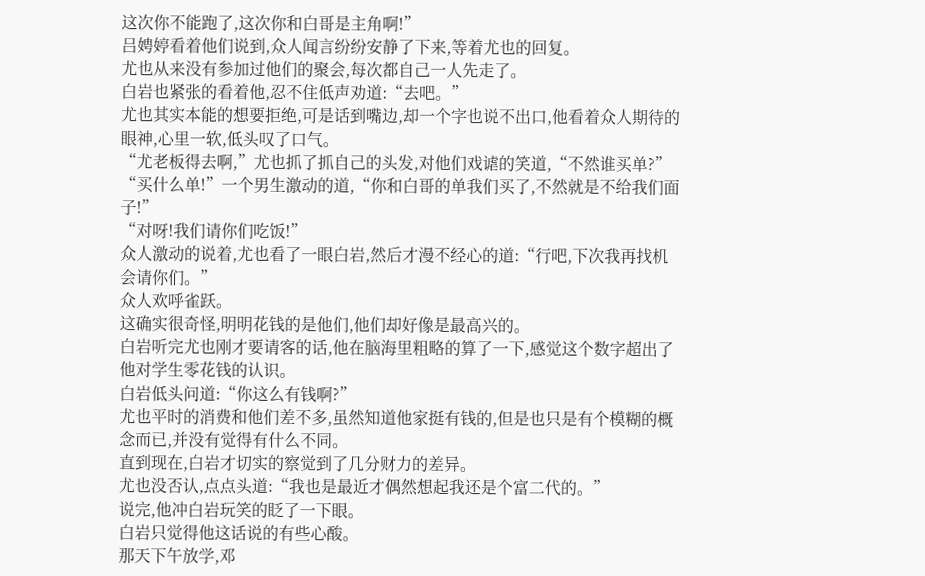这次你不能跑了,这次你和白哥是主角啊!”
吕娉婷看着他们说到,众人闻言纷纷安静了下来,等着尤也的回复。
尤也从来没有参加过他们的聚会,每次都自己一人先走了。
白岩也紧张的看着他,忍不住低声劝道:“去吧。”
尤也其实本能的想要拒绝,可是话到嘴边,却一个字也说不出口,他看着众人期待的眼神,心里一软,低头叹了口气。
“尤老板得去啊,”尤也抓了抓自己的头发,对他们戏谑的笑道,“不然谁买单?”
“买什么单!”一个男生激动的道,“你和白哥的单我们买了,不然就是不给我们面子!”
“对呀!我们请你们吃饭!”
众人激动的说着,尤也看了一眼白岩,然后才漫不经心的道:“行吧,下次我再找机会请你们。”
众人欢呼雀跃。
这确实很奇怪,明明花钱的是他们,他们却好像是最高兴的。
白岩听完尤也刚才要请客的话,他在脑海里粗略的算了一下,感觉这个数字超出了他对学生零花钱的认识。
白岩低头问道:“你这么有钱啊?”
尤也平时的消费和他们差不多,虽然知道他家挺有钱的,但是也只是有个模糊的概念而已,并没有觉得有什么不同。
直到现在,白岩才切实的察觉到了几分财力的差异。
尤也没否认,点点头道:“我也是最近才偶然想起我还是个富二代的。”
说完,他冲白岩玩笑的眨了一下眼。
白岩只觉得他这话说的有些心酸。
那天下午放学,邓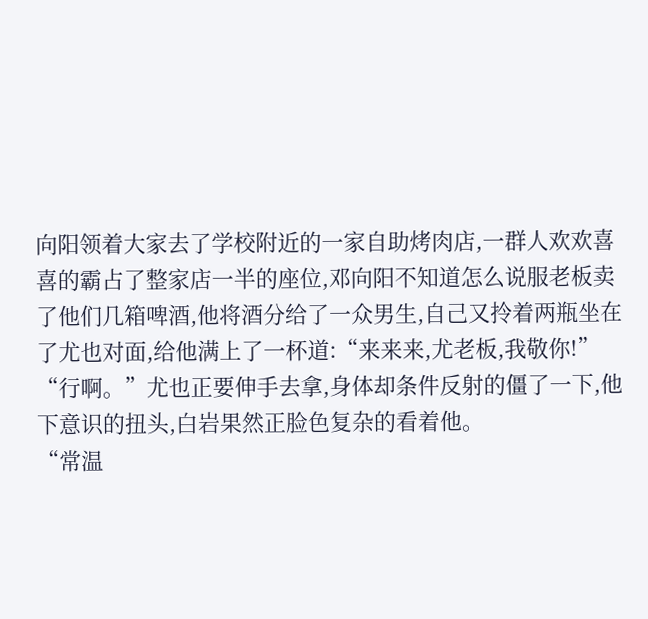向阳领着大家去了学校附近的一家自助烤肉店,一群人欢欢喜喜的霸占了整家店一半的座位,邓向阳不知道怎么说服老板卖了他们几箱啤酒,他将酒分给了一众男生,自己又拎着两瓶坐在了尤也对面,给他满上了一杯道:“来来来,尤老板,我敬你!”
“行啊。”尤也正要伸手去拿,身体却条件反射的僵了一下,他下意识的扭头,白岩果然正脸色复杂的看着他。
“常温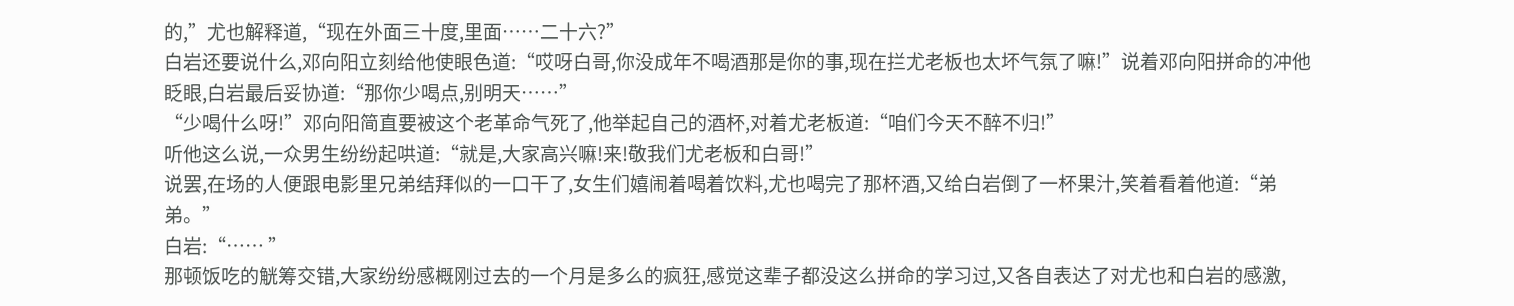的,”尤也解释道,“现在外面三十度,里面……二十六?”
白岩还要说什么,邓向阳立刻给他使眼色道:“哎呀白哥,你没成年不喝酒那是你的事,现在拦尤老板也太坏气氛了嘛!”说着邓向阳拼命的冲他眨眼,白岩最后妥协道:“那你少喝点,别明天……”
“少喝什么呀!”邓向阳简直要被这个老革命气死了,他举起自己的酒杯,对着尤老板道:“咱们今天不醉不归!”
听他这么说,一众男生纷纷起哄道:“就是,大家高兴嘛!来!敬我们尤老板和白哥!”
说罢,在场的人便跟电影里兄弟结拜似的一口干了,女生们嬉闹着喝着饮料,尤也喝完了那杯酒,又给白岩倒了一杯果汁,笑着看着他道:“弟弟。”
白岩:“…… ”
那顿饭吃的觥筹交错,大家纷纷感概刚过去的一个月是多么的疯狂,感觉这辈子都没这么拼命的学习过,又各自表达了对尤也和白岩的感激,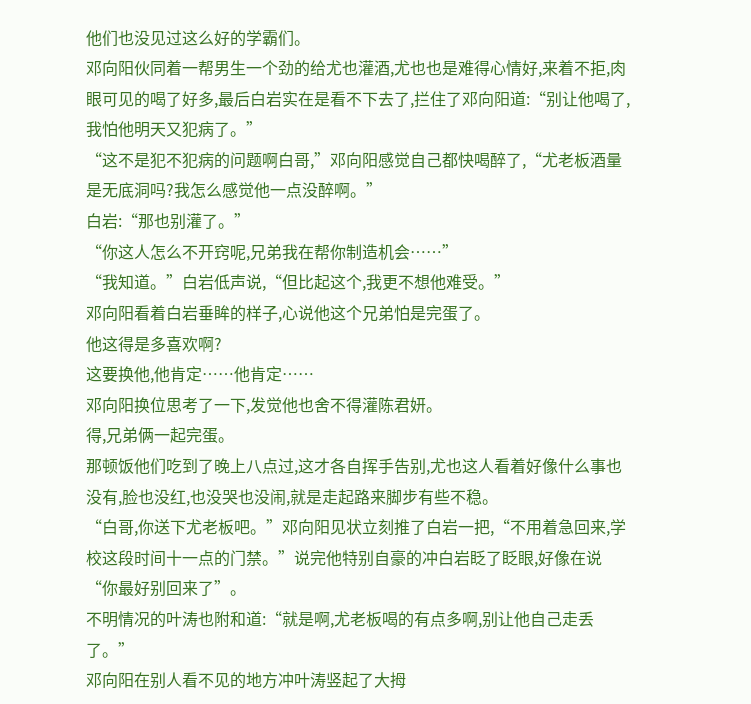他们也没见过这么好的学霸们。
邓向阳伙同着一帮男生一个劲的给尤也灌酒,尤也也是难得心情好,来着不拒,肉眼可见的喝了好多,最后白岩实在是看不下去了,拦住了邓向阳道:“别让他喝了,我怕他明天又犯病了。”
“这不是犯不犯病的问题啊白哥,”邓向阳感觉自己都快喝醉了,“尤老板酒量是无底洞吗?我怎么感觉他一点没醉啊。”
白岩:“那也别灌了。”
“你这人怎么不开窍呢,兄弟我在帮你制造机会……”
“我知道。”白岩低声说,“但比起这个,我更不想他难受。”
邓向阳看着白岩垂眸的样子,心说他这个兄弟怕是完蛋了。
他这得是多喜欢啊?
这要换他,他肯定……他肯定……
邓向阳换位思考了一下,发觉他也舍不得灌陈君妍。
得,兄弟俩一起完蛋。
那顿饭他们吃到了晚上八点过,这才各自挥手告别,尤也这人看着好像什么事也没有,脸也没红,也没哭也没闹,就是走起路来脚步有些不稳。
“白哥,你送下尤老板吧。”邓向阳见状立刻推了白岩一把,“不用着急回来,学校这段时间十一点的门禁。”说完他特别自豪的冲白岩眨了眨眼,好像在说“你最好别回来了”。
不明情况的叶涛也附和道:“就是啊,尤老板喝的有点多啊,别让他自己走丢了。”
邓向阳在别人看不见的地方冲叶涛竖起了大拇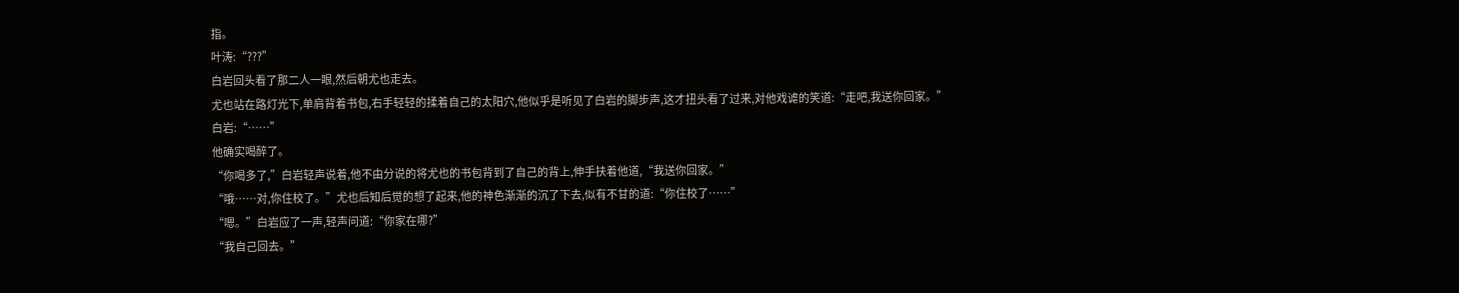指。
叶涛:“???”
白岩回头看了那二人一眼,然后朝尤也走去。
尤也站在路灯光下,单肩背着书包,右手轻轻的揉着自己的太阳穴,他似乎是听见了白岩的脚步声,这才扭头看了过来,对他戏谑的笑道:“走吧,我送你回家。”
白岩:“……”
他确实喝醉了。
“你喝多了,”白岩轻声说着,他不由分说的将尤也的书包背到了自己的背上,伸手扶着他道,“我送你回家。”
“哦……对,你住校了。”尤也后知后觉的想了起来,他的神色渐渐的沉了下去,似有不甘的道:“你住校了……”
“嗯。”白岩应了一声,轻声问道:“你家在哪?”
“我自己回去。”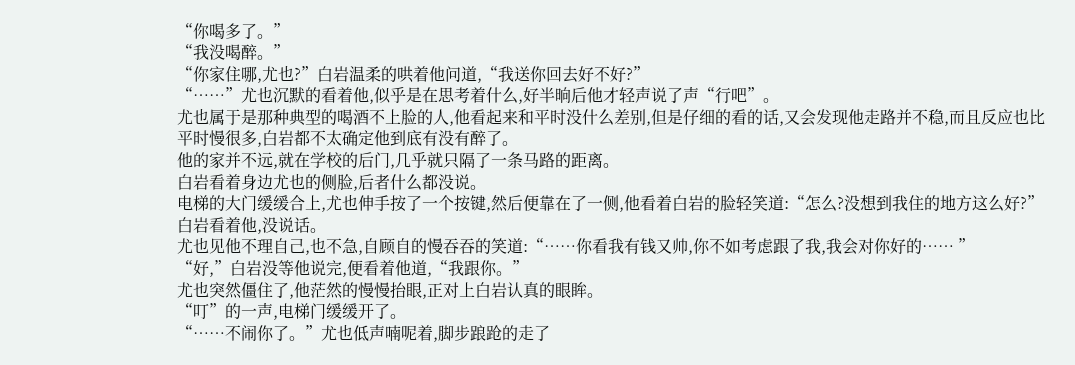“你喝多了。”
“我没喝醉。”
“你家住哪,尤也?”白岩温柔的哄着他问道,“我送你回去好不好?”
“……”尤也沉默的看着他,似乎是在思考着什么,好半晌后他才轻声说了声“行吧”。
尤也属于是那种典型的喝酒不上脸的人,他看起来和平时没什么差别,但是仔细的看的话,又会发现他走路并不稳,而且反应也比平时慢很多,白岩都不太确定他到底有没有醉了。
他的家并不远,就在学校的后门,几乎就只隔了一条马路的距离。
白岩看着身边尤也的侧脸,后者什么都没说。
电梯的大门缓缓合上,尤也伸手按了一个按键,然后便靠在了一侧,他看着白岩的脸轻笑道:“怎么?没想到我住的地方这么好?”
白岩看着他,没说话。
尤也见他不理自己,也不急,自顾自的慢吞吞的笑道:“……你看我有钱又帅,你不如考虑跟了我,我会对你好的…… ”
“好,”白岩没等他说完,便看着他道,“我跟你。”
尤也突然僵住了,他茫然的慢慢抬眼,正对上白岩认真的眼眸。
“叮”的一声,电梯门缓缓开了。
“……不闹你了。”尤也低声喃呢着,脚步踉跄的走了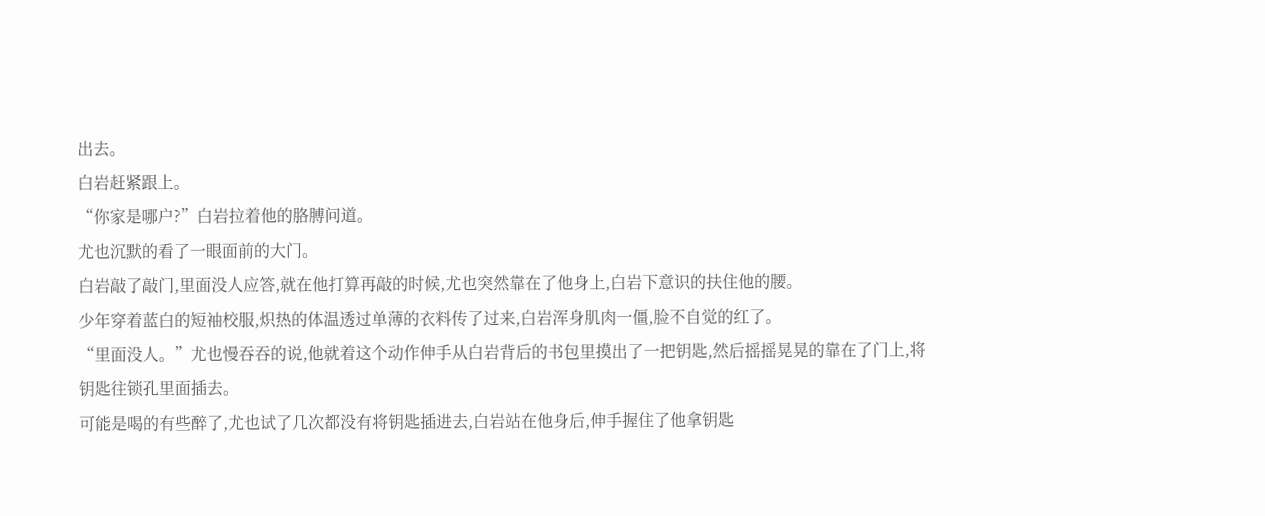出去。
白岩赶紧跟上。
“你家是哪户?”白岩拉着他的胳膊问道。
尤也沉默的看了一眼面前的大门。
白岩敲了敲门,里面没人应答,就在他打算再敲的时候,尤也突然靠在了他身上,白岩下意识的扶住他的腰。
少年穿着蓝白的短袖校服,炽热的体温透过单薄的衣料传了过来,白岩浑身肌肉一僵,脸不自觉的红了。
“里面没人。”尤也慢吞吞的说,他就着这个动作伸手从白岩背后的书包里摸出了一把钥匙,然后摇摇晃晃的靠在了门上,将钥匙往锁孔里面插去。
可能是喝的有些醉了,尤也试了几次都没有将钥匙插进去,白岩站在他身后,伸手握住了他拿钥匙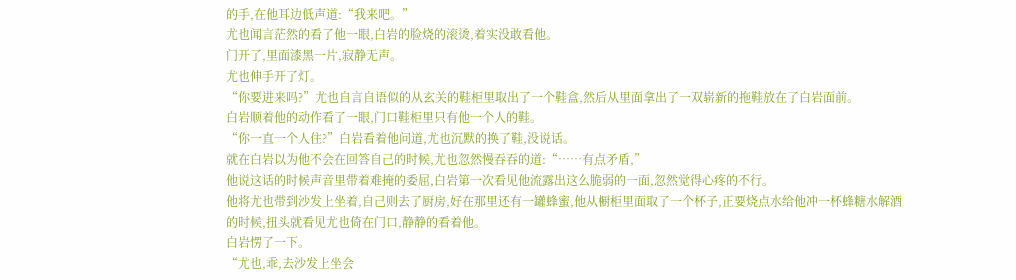的手,在他耳边低声道:“我来吧。”
尤也闻言茫然的看了他一眼,白岩的脸烧的滚烫,着实没敢看他。
门开了,里面漆黑一片,寂静无声。
尤也伸手开了灯。
“你要进来吗?”尤也自言自语似的从玄关的鞋柜里取出了一个鞋盒,然后从里面拿出了一双崭新的拖鞋放在了白岩面前。
白岩顺着他的动作看了一眼,门口鞋柜里只有他一个人的鞋。
“你一直一个人住?”白岩看着他问道,尤也沉默的换了鞋,没说话。
就在白岩以为他不会在回答自己的时候,尤也忽然慢吞吞的道:“……有点矛盾,”
他说这话的时候声音里带着难掩的委屈,白岩第一次看见他流露出这么脆弱的一面,忽然觉得心疼的不行。
他将尤也带到沙发上坐着,自己则去了厨房,好在那里还有一罐蜂蜜,他从橱柜里面取了一个杯子,正要烧点水给他冲一杯蜂糖水解酒的时候,扭头就看见尤也倚在门口,静静的看着他。
白岩愣了一下。
“尤也,乖,去沙发上坐会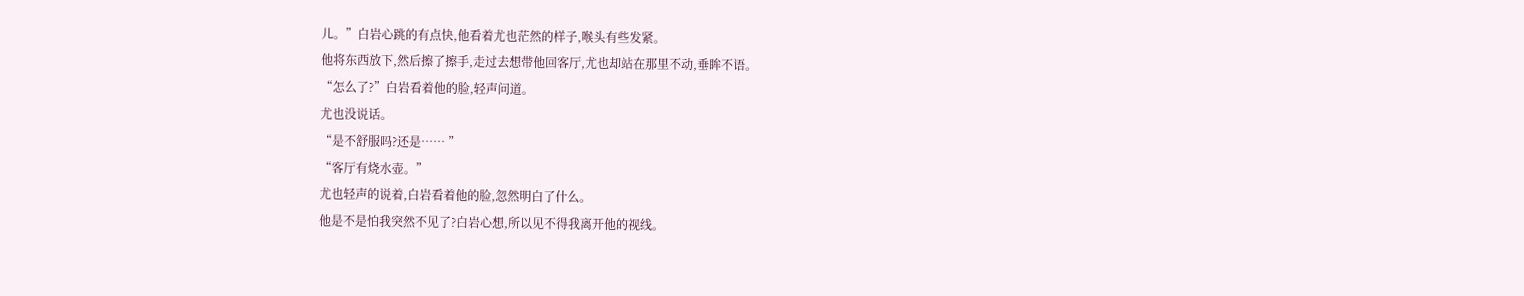儿。”白岩心跳的有点快,他看着尤也茫然的样子,喉头有些发紧。
他将东西放下,然后擦了擦手,走过去想带他回客厅,尤也却站在那里不动,垂眸不语。
“怎么了?”白岩看着他的脸,轻声问道。
尤也没说话。
“是不舒服吗?还是…… ”
“客厅有烧水壶。”
尤也轻声的说着,白岩看着他的脸,忽然明白了什么。
他是不是怕我突然不见了?白岩心想,所以见不得我离开他的视线。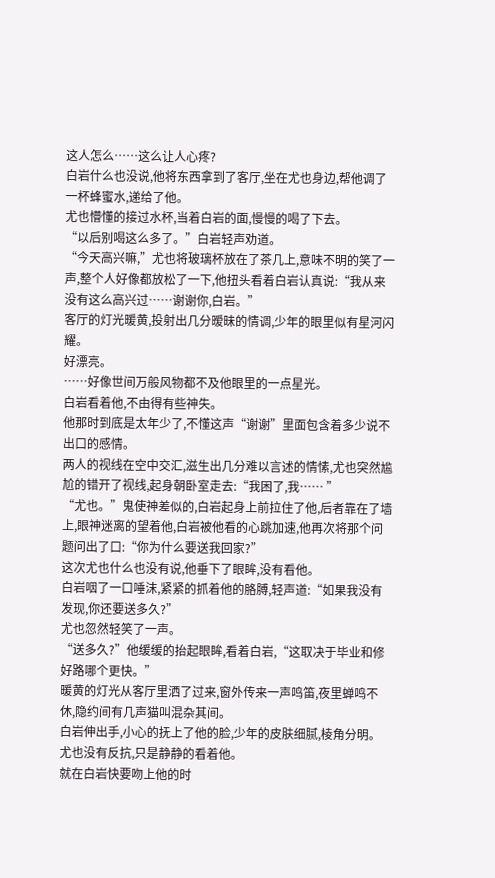这人怎么……这么让人心疼?
白岩什么也没说,他将东西拿到了客厅,坐在尤也身边,帮他调了一杯蜂蜜水,递给了他。
尤也懵懂的接过水杯,当着白岩的面,慢慢的喝了下去。
“以后别喝这么多了。”白岩轻声劝道。
“今天高兴嘛,”尤也将玻璃杯放在了茶几上,意味不明的笑了一声,整个人好像都放松了一下,他扭头看着白岩认真说:“我从来没有这么高兴过……谢谢你,白岩。”
客厅的灯光暖黄,投射出几分暧昧的情调,少年的眼里似有星河闪耀。
好漂亮。
……好像世间万般风物都不及他眼里的一点星光。
白岩看着他,不由得有些神失。
他那时到底是太年少了,不懂这声“谢谢”里面包含着多少说不出口的感情。
两人的视线在空中交汇,滋生出几分难以言述的情愫,尤也突然尴尬的错开了视线,起身朝卧室走去:“我困了,我…… ”
“尤也。”鬼使神差似的,白岩起身上前拉住了他,后者靠在了墙上,眼神迷离的望着他,白岩被他看的心跳加速,他再次将那个问题问出了口:“你为什么要送我回家?”
这次尤也什么也没有说,他垂下了眼眸,没有看他。
白岩咽了一口唾沫,紧紧的抓着他的胳膊,轻声道:“如果我没有发现,你还要送多久?”
尤也忽然轻笑了一声。
“送多久?”他缓缓的抬起眼眸,看着白岩,“这取决于毕业和修好路哪个更快。”
暖黄的灯光从客厅里洒了过来,窗外传来一声鸣笛,夜里蝉鸣不休,隐约间有几声猫叫混杂其间。
白岩伸出手,小心的抚上了他的脸,少年的皮肤细腻,棱角分明。
尤也没有反抗,只是静静的看着他。
就在白岩快要吻上他的时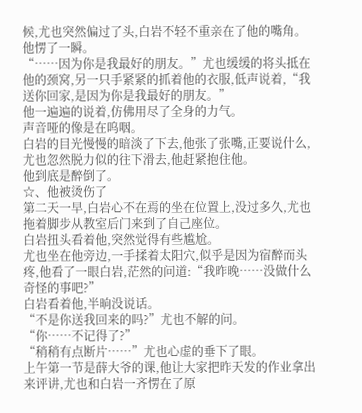候,尤也突然偏过了头,白岩不轻不重亲在了他的嘴角。
他愣了一瞬。
“……因为你是我最好的朋友。”尤也缓缓的将头抵在他的颈窝,另一只手紧紧的抓着他的衣服,低声说着,“我送你回家,是因为你是我最好的朋友。”
他一遍遍的说着,仿佛用尽了全身的力气。
声音哑的像是在呜咽。
白岩的目光慢慢的暗淡了下去,他张了张嘴,正要说什么,尤也忽然脱力似的往下滑去,他赶紧抱住他。
他到底是醉倒了。
☆、他被烫伤了
第二天一早,白岩心不在焉的坐在位置上,没过多久,尤也拖着脚步从教室后门来到了自己座位。
白岩扭头看着他,突然觉得有些尴尬。
尤也坐在他旁边,一手揉着太阳穴,似乎是因为宿醉而头疼,他看了一眼白岩,茫然的问道:“我昨晚……没做什么奇怪的事吧?”
白岩看着他,半晌没说话。
“不是你送我回来的吗?”尤也不解的问。
“你……不记得了?”
“稍稍有点断片……”尤也心虚的垂下了眼。
上午第一节是薛大爷的课,他让大家把昨天发的作业拿出来评讲,尤也和白岩一齐愣在了原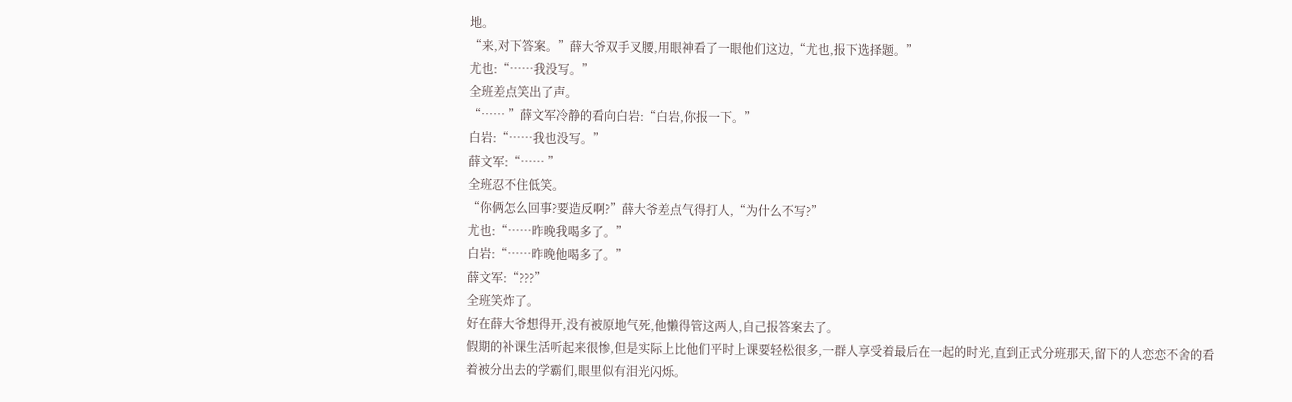地。
“来,对下答案。”薛大爷双手叉腰,用眼神看了一眼他们这边,“尤也,报下选择题。”
尤也:“……我没写。”
全班差点笑出了声。
“…… ”薛文军冷静的看向白岩:“白岩,你报一下。”
白岩:“……我也没写。”
薛文军:“…… ”
全班忍不住低笑。
“你俩怎么回事?要造反啊?”薛大爷差点气得打人,“为什么不写?”
尤也:“……昨晚我喝多了。”
白岩:“……昨晚他喝多了。”
薛文军:“???”
全班笑炸了。
好在薛大爷想得开,没有被原地气死,他懒得管这两人,自己报答案去了。
假期的补课生活听起来很惨,但是实际上比他们平时上课要轻松很多,一群人享受着最后在一起的时光,直到正式分班那天,留下的人恋恋不舍的看着被分出去的学霸们,眼里似有泪光闪烁。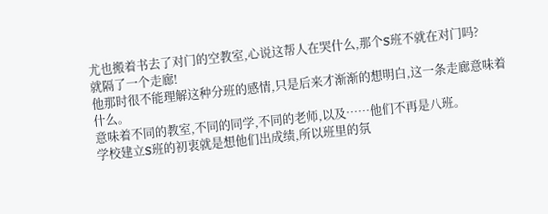尤也搬着书去了对门的空教室,心说这帮人在哭什么,那个S班不就在对门吗?
就隔了一个走廊!
他那时很不能理解这种分班的感情,只是后来才渐渐的想明白,这一条走廊意味着什么。
意味着不同的教室,不同的同学,不同的老师,以及……他们不再是八班。
学校建立S班的初衷就是想他们出成绩,所以班里的氛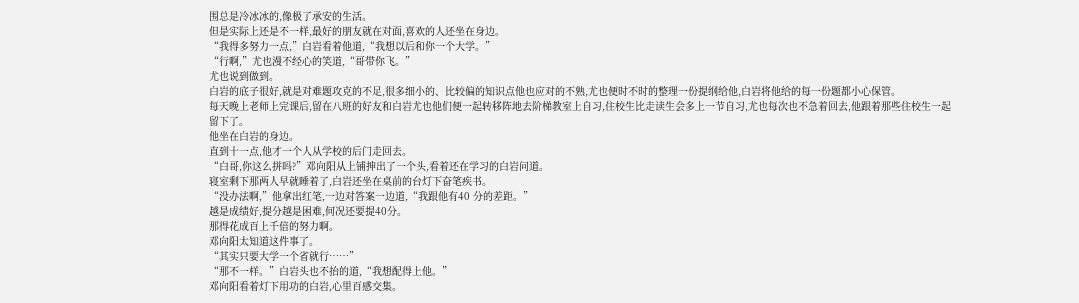围总是冷冰冰的,像极了承安的生活。
但是实际上还是不一样,最好的朋友就在对面,喜欢的人还坐在身边。
“我得多努力一点,”白岩看着他道,“我想以后和你一个大学。”
“行啊,”尤也漫不经心的笑道,“哥带你飞。”
尤也说到做到。
白岩的底子很好,就是对难题攻克的不足,很多细小的、比较偏的知识点他也应对的不熟,尤也便时不时的整理一份提纲给他,白岩将他给的每一份题都小心保管。
每天晚上老师上完课后,留在八班的好友和白岩尤也他们便一起转移阵地去阶梯教室上自习,住校生比走读生会多上一节自习,尤也每次也不急着回去,他跟着那些住校生一起留下了。
他坐在白岩的身边。
直到十一点,他才一个人从学校的后门走回去。
“白哥,你这么拼吗?”邓向阳从上铺抻出了一个头,看着还在学习的白岩问道。
寝室剩下那两人早就睡着了,白岩还坐在桌前的台灯下奋笔疾书。
“没办法啊,”他拿出红笔,一边对答案一边道,“我跟他有40 分的差距。”
越是成绩好,提分越是困难,何况还要提40分。
那得花成百上千倍的努力啊。
邓向阳太知道这件事了。
“其实只要大学一个省就行……”
“那不一样。”白岩头也不抬的道,“我想配得上他。”
邓向阳看着灯下用功的白岩,心里百感交集。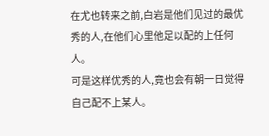在尤也转来之前,白岩是他们见过的最优秀的人,在他们心里他足以配的上任何人。
可是这样优秀的人,竟也会有朝一日觉得自己配不上某人。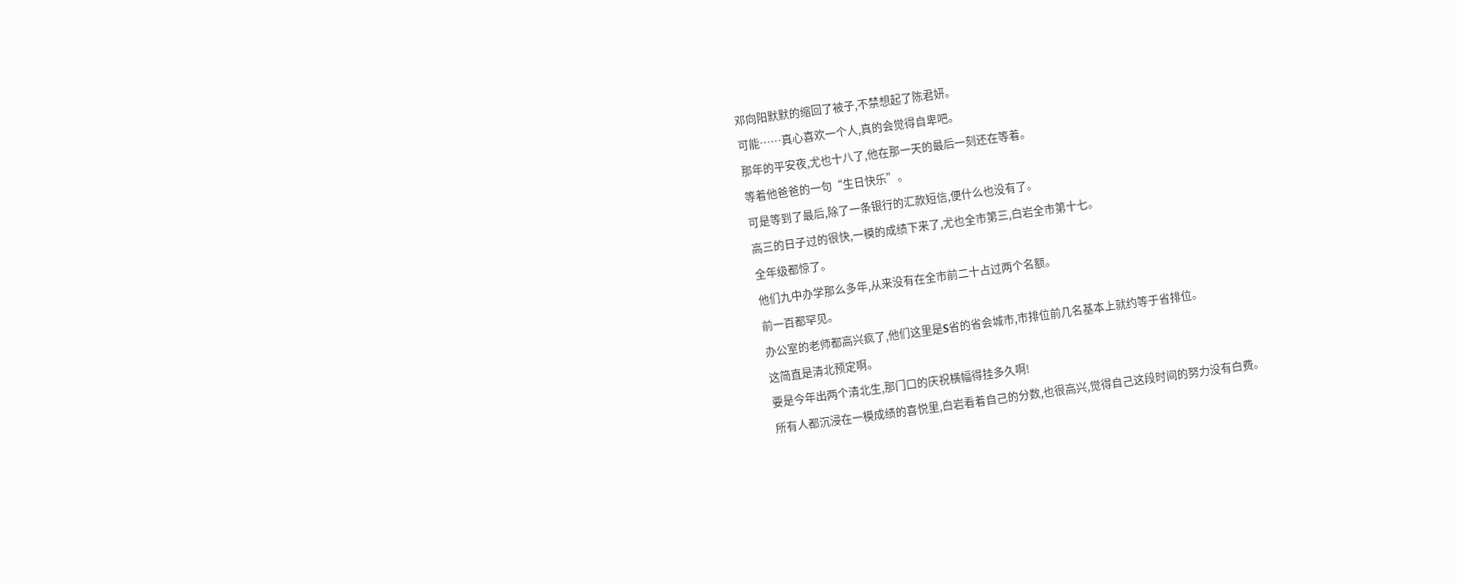邓向阳默默的缩回了被子,不禁想起了陈君妍。
可能……真心喜欢一个人,真的会觉得自卑吧。
那年的平安夜,尤也十八了,他在那一天的最后一刻还在等着。
等着他爸爸的一句“生日快乐”。
可是等到了最后,除了一条银行的汇款短信,便什么也没有了。
高三的日子过的很快,一模的成绩下来了,尤也全市第三,白岩全市第十七。
全年级都惊了。
他们九中办学那么多年,从来没有在全市前二十占过两个名额。
前一百都罕见。
办公室的老师都高兴疯了,他们这里是S省的省会城市,市排位前几名基本上就约等于省排位。
这简直是清北预定啊。
要是今年出两个清北生,那门口的庆祝横幅得挂多久啊!
所有人都沉浸在一模成绩的喜悦里,白岩看着自己的分数,也很高兴,觉得自己这段时间的努力没有白费。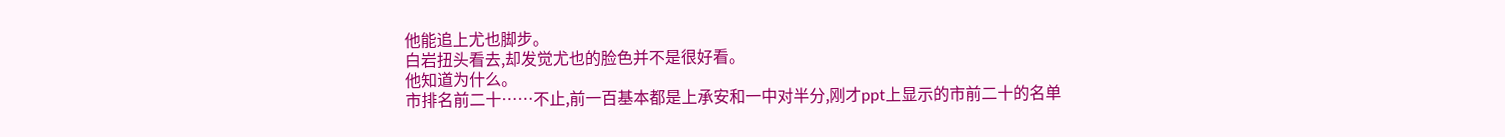他能追上尤也脚步。
白岩扭头看去,却发觉尤也的脸色并不是很好看。
他知道为什么。
市排名前二十……不止,前一百基本都是上承安和一中对半分,刚才ppt上显示的市前二十的名单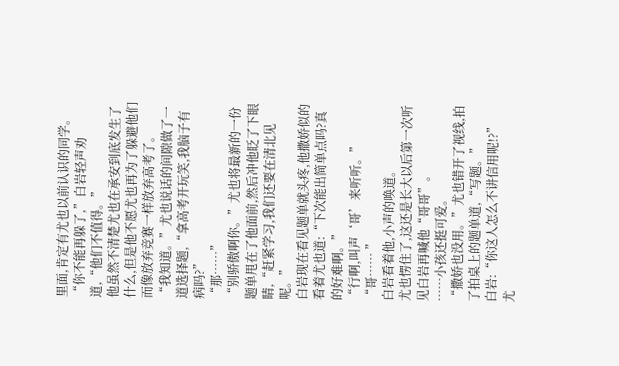里面,肯定有尤也以前认识的同学。
“你不能再躲了,”白岩轻声劝道,“他们不值得。”
他虽然不清楚尤也在承安到底发生了什么,但是他不愿尤也再为了躲避他们而像放弃竞赛一样放弃高考了。
“我知道。”尤也说话的间隙做了一道选择题,“拿高考开玩笑,我脑子有病吗?”
“那……”
“别骄傲啊你。”尤也将最新的一份题单甩在了他面前,然后冲他眨了下眼睛,“赶紧学习,我们还要在清北见呢。”
白岩现在看见题单就头疼,他撒娇似的看着尤也道:“下次能出简单点吗?真的好难啊。”
“行啊,叫声‘哥’来听听。”
“哥…… ”
白岩看着他,小声的唤道。
尤也愣住了,这还是长大以后第一次听见白岩再喊他“哥哥”。
……小孩还挺可爱。
“撒娇也没用。”尤也错开了视线,拍了拍桌上的题单道,“写题。”
白岩:“你这人怎么不讲信用呢!?”
尤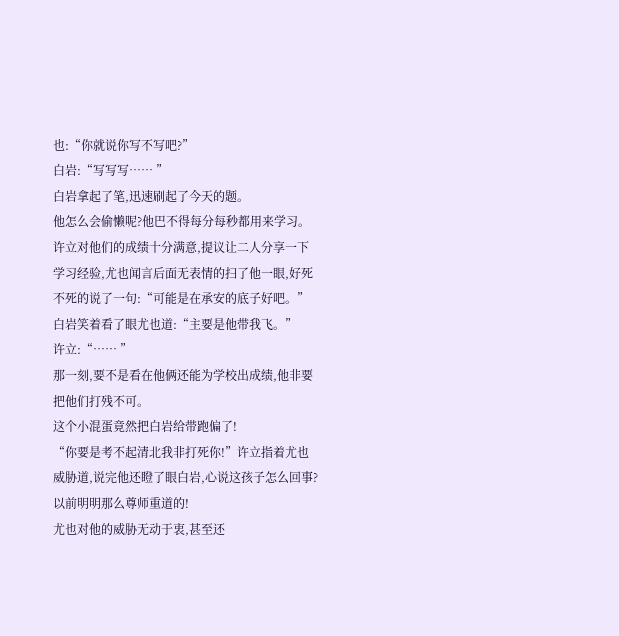也:“你就说你写不写吧?”
白岩:“写写写…… ”
白岩拿起了笔,迅速刷起了今天的题。
他怎么会偷懒呢?他巴不得每分每秒都用来学习。
许立对他们的成绩十分满意,提议让二人分享一下学习经验,尤也闻言后面无表情的扫了他一眼,好死不死的说了一句:“可能是在承安的底子好吧。”
白岩笑着看了眼尤也道:“主要是他带我飞。”
许立:“…… ”
那一刻,要不是看在他俩还能为学校出成绩,他非要把他们打残不可。
这个小混蛋竟然把白岩给带跑偏了!
“你要是考不起清北我非打死你!”许立指着尤也威胁道,说完他还瞪了眼白岩,心说这孩子怎么回事?以前明明那么尊师重道的!
尤也对他的威胁无动于衷,甚至还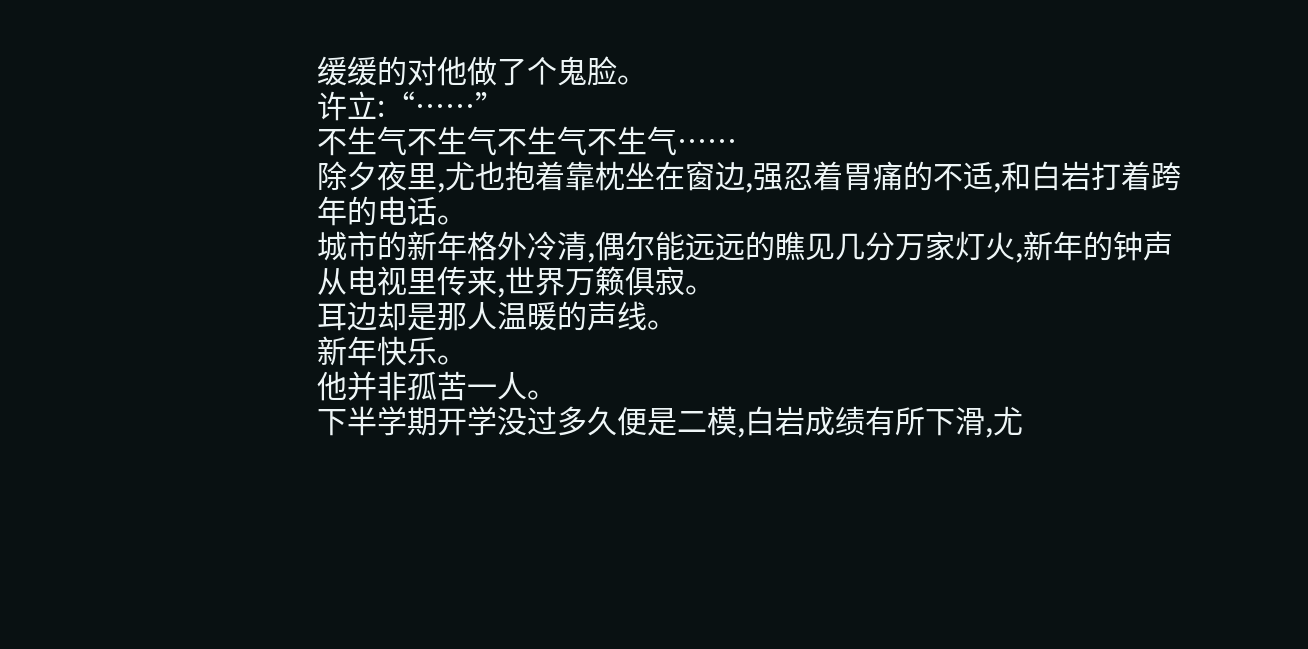缓缓的对他做了个鬼脸。
许立:“……”
不生气不生气不生气不生气……
除夕夜里,尤也抱着靠枕坐在窗边,强忍着胃痛的不适,和白岩打着跨年的电话。
城市的新年格外冷清,偶尔能远远的瞧见几分万家灯火,新年的钟声从电视里传来,世界万籁俱寂。
耳边却是那人温暖的声线。
新年快乐。
他并非孤苦一人。
下半学期开学没过多久便是二模,白岩成绩有所下滑,尤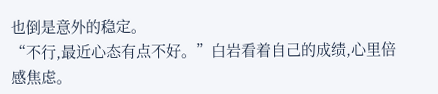也倒是意外的稳定。
“不行,最近心态有点不好。”白岩看着自己的成绩,心里倍感焦虑。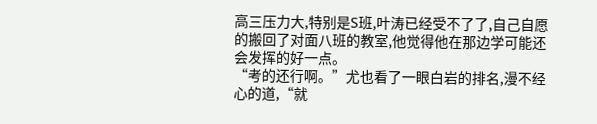高三压力大,特别是S班,叶涛已经受不了了,自己自愿的搬回了对面八班的教室,他觉得他在那边学可能还会发挥的好一点。
“考的还行啊。”尤也看了一眼白岩的排名,漫不经心的道,“就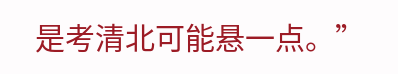是考清北可能悬一点。”